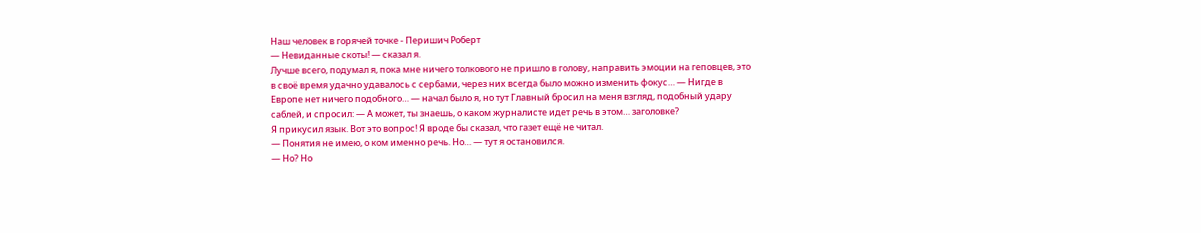Наш человек в горячей точке - Перишич Роберт
— Невиданные скоты! — сказал я.
Лучше всего, подумал я, пока мне ничего толкового не пришло в голову, направить эмоции на геповцев, это в своё время удачно удавалось с сербами, через них всегда было можно изменить фокус… — Нигде в Европе нет ничего подобного… — начал было я, но тут Главный бросил на меня взгляд, подобный удару саблей, и спросил: — А может, ты знаешь, о каком журналисте идет речь в этом… заголовке?
Я прикусил язык. Вот это вопрос! Я вроде бы сказал, что газет ещё не читал.
— Понятия не имею, о ком именно речь. Но… — тут я остановился.
— Но? Но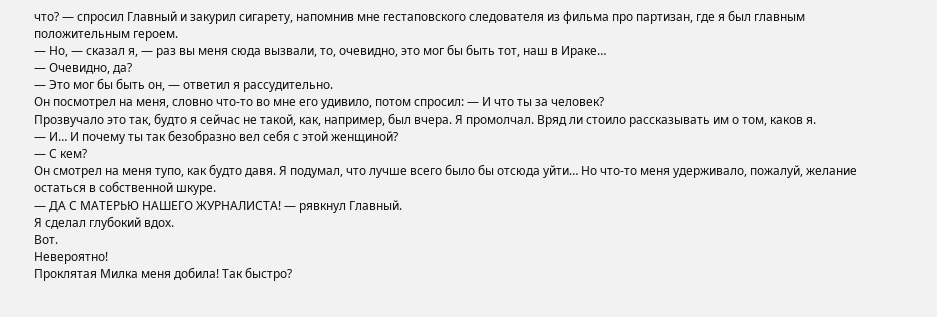что? — спросил Главный и закурил сигарету, напомнив мне гестаповского следователя из фильма про партизан, где я был главным положительным героем.
— Но, — сказал я, — раз вы меня сюда вызвали, то, очевидно, это мог бы быть тот, наш в Ираке…
— Очевидно, да?
— Это мог бы быть он, — ответил я рассудительно.
Он посмотрел на меня, словно что-то во мне его удивило, потом спросил: — И что ты за человек?
Прозвучало это так, будто я сейчас не такой, как, например, был вчера. Я промолчал. Вряд ли стоило рассказывать им о том, каков я.
— И… И почему ты так безобразно вел себя с этой женщиной?
— С кем?
Он смотрел на меня тупо, как будто давя. Я подумал, что лучше всего было бы отсюда уйти… Но что-то меня удерживало, пожалуй, желание остаться в собственной шкуре.
— ДА С МАТЕРЬЮ НАШЕГО ЖУРНАЛИСТА! — рявкнул Главный.
Я сделал глубокий вдох.
Вот.
Невероятно!
Проклятая Милка меня добила! Так быстро?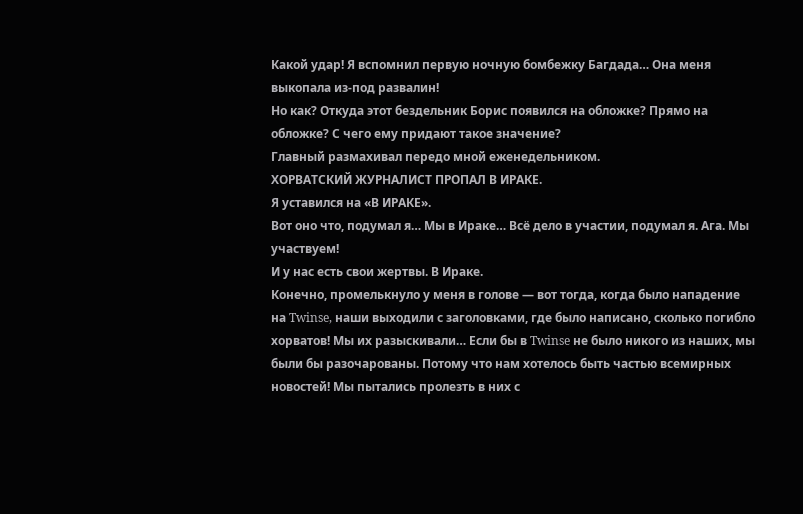Какой удар! Я вспомнил первую ночную бомбежку Багдада… Она меня выкопала из-под развалин!
Но как? Откуда этот бездельник Борис появился на обложке? Прямо на обложке? С чего ему придают такое значение?
Главный размахивал передо мной еженедельником.
ХОРВАТСКИЙ ЖУРНАЛИСТ ПРОПАЛ В ИРАКЕ.
Я уставился на «В ИРАКЕ».
Вот оно что, подумал я… Мы в Ираке… Всё дело в участии, подумал я. Ага. Мы участвуем!
И у нас есть свои жертвы. В Ираке.
Конечно, промелькнуло у меня в голове — вот тогда, когда было нападение на Twinse, наши выходили с заголовками, где было написано, сколько погибло хорватов! Мы их разыскивали… Если бы в Twinse не было никого из наших, мы были бы разочарованы. Потому что нам хотелось быть частью всемирных новостей! Мы пытались пролезть в них с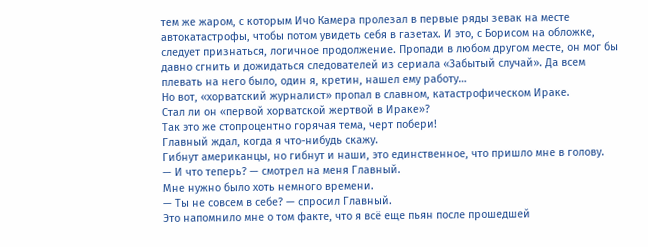тем же жаром, с которым Ичо Камера пролезал в первые ряды зевак на месте автокатастрофы, чтобы потом увидеть себя в газетах. И это, с Борисом на обложке, следует признаться, логичное продолжение. Пропади в любом другом месте, он мог бы давно сгнить и дожидаться следователей из сериала «Забытый случай». Да всем плевать на него было, один я, кретин, нашел ему работу…
Но вот, «хорватский журналист» пропал в славном, катастрофическом Ираке.
Стал ли он «первой хорватской жертвой в Ираке»?
Так это же стопроцентно горячая тема, черт побери!
Главный ждал, когда я что-нибудь скажу.
Гибнут американцы, но гибнут и наши, это единственное, что пришло мне в голову.
— И что теперь? — смотрел на меня Главный.
Мне нужно было хоть немного времени.
— Ты не совсем в себе? — спросил Главный.
Это напомнило мне о том факте, что я всё еще пьян после прошедшей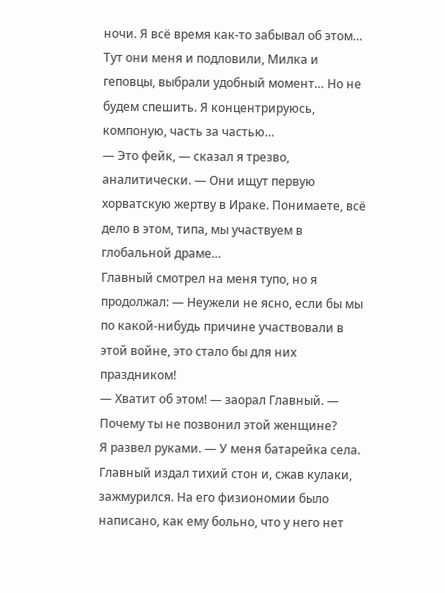ночи. Я всё время как-то забывал об этом… Тут они меня и подловили, Милка и геповцы, выбрали удобный момент… Но не будем спешить. Я концентрируюсь, компоную, часть за частью…
— Это фейк, — сказал я трезво, аналитически. — Они ищут первую хорватскую жертву в Ираке. Понимаете, всё дело в этом, типа, мы участвуем в глобальной драме…
Главный смотрел на меня тупо, но я продолжал: — Неужели не ясно, если бы мы по какой-нибудь причине участвовали в этой войне, это стало бы для них праздником!
— Хватит об этом! — заорал Главный. — Почему ты не позвонил этой женщине?
Я развел руками. — У меня батарейка села.
Главный издал тихий стон и, сжав кулаки, зажмурился. На его физиономии было написано, как ему больно, что у него нет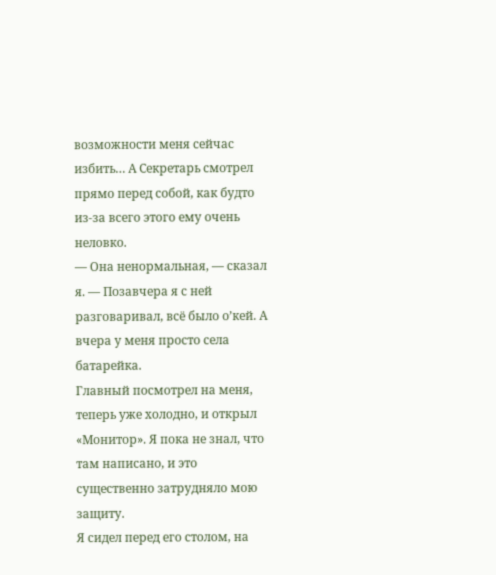возможности меня сейчас избить… А Секретарь смотрел прямо перед собой, как будто из-за всего этого ему очень неловко.
— Она ненормальная, — сказал я. — Позавчера я с ней разговаривал, всё было о’кей. А вчера у меня просто села батарейка.
Главный посмотрел на меня, теперь уже холодно, и открыл «Монитор». Я пока не знал, что там написано, и это существенно затрудняло мою защиту.
Я сидел перед его столом, на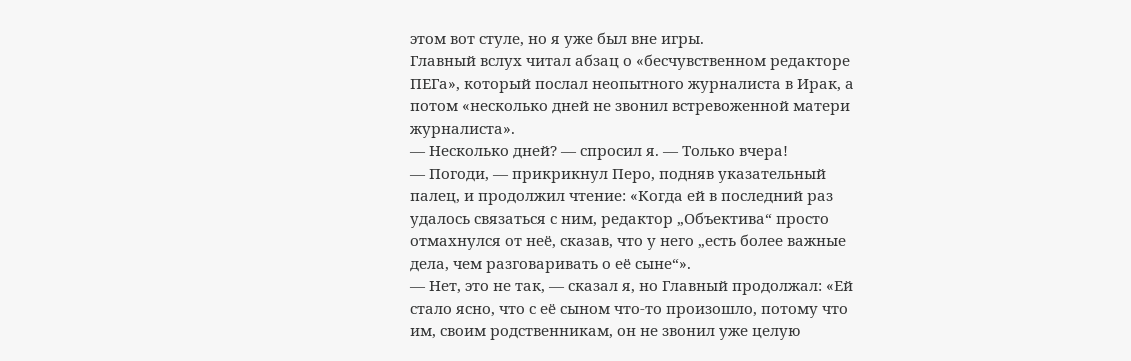этом вот стуле, но я уже был вне игры.
Главный вслух читал абзац о «бесчувственном редакторе ПЕГа», который послал неопытного журналиста в Ирак, а потом «несколько дней не звонил встревоженной матери журналиста».
— Несколько дней? — спросил я. — Только вчера!
— Погоди, — прикрикнул Перо, подняв указательный палец, и продолжил чтение: «Когда ей в последний раз удалось связаться с ним, редактор „Объектива“ просто отмахнулся от неё, сказав, что у него „есть более важные дела, чем разговаривать о её сыне“».
— Нет, это не так, — сказал я, но Главный продолжал: «Ей стало ясно, что с её сыном что-то произошло, потому что им, своим родственникам, он не звонил уже целую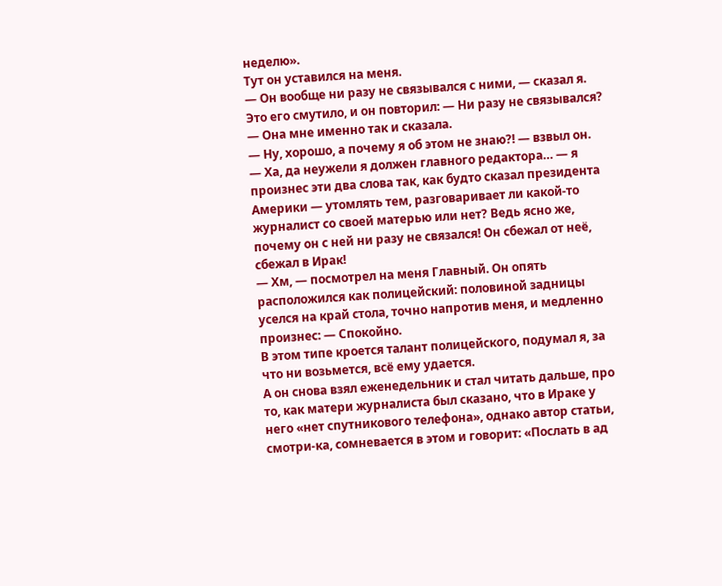неделю».
Тут он уставился на меня.
— Он вообще ни разу не связывался с ними, — сказал я.
Это его смутило, и он повторил: — Ни разу не связывался?
— Она мне именно так и сказала.
— Ну, хорошо, а почему я об этом не знаю?! — взвыл он.
— Ха, да неужели я должен главного редактора… — я произнес эти два слова так, как будто сказал президента Америки — утомлять тем, разговаривает ли какой-то журналист со своей матерью или нет? Ведь ясно же, почему он с ней ни разу не связался! Он сбежал от неё, сбежал в Ирак!
— Хм, — посмотрел на меня Главный. Он опять расположился как полицейский: половиной задницы уселся на край стола, точно напротив меня, и медленно произнес: — Спокойно.
В этом типе кроется талант полицейского, подумал я, за что ни возьмется, всё ему удается.
А он снова взял еженедельник и стал читать дальше, про то, как матери журналиста был сказано, что в Ираке у него «нет спутникового телефона», однако автор статьи, смотри-ка, сомневается в этом и говорит: «Послать в ад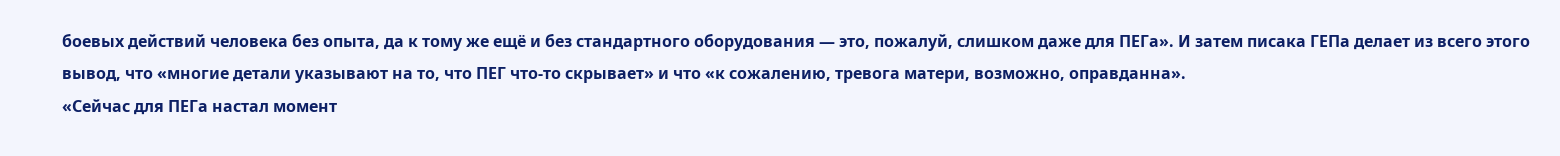боевых действий человека без опыта, да к тому же ещё и без стандартного оборудования — это, пожалуй, слишком даже для ПЕГа». И затем писака ГЕПа делает из всего этого вывод, что «многие детали указывают на то, что ПЕГ что-то скрывает» и что «к сожалению, тревога матери, возможно, оправданна».
«Сейчас для ПЕГа настал момент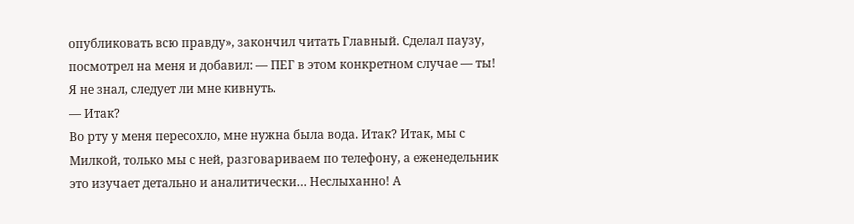опубликовать всю правду», закончил читать Главный. Сделал паузу, посмотрел на меня и добавил: — ПЕГ в этом конкретном случае — ты!
Я не знал, следует ли мне кивнуть.
— Итак?
Во рту у меня пересохло, мне нужна была вода. Итак? Итак, мы с Милкой, только мы с ней, разговариваем по телефону, а еженедельник это изучает детально и аналитически… Неслыханно! А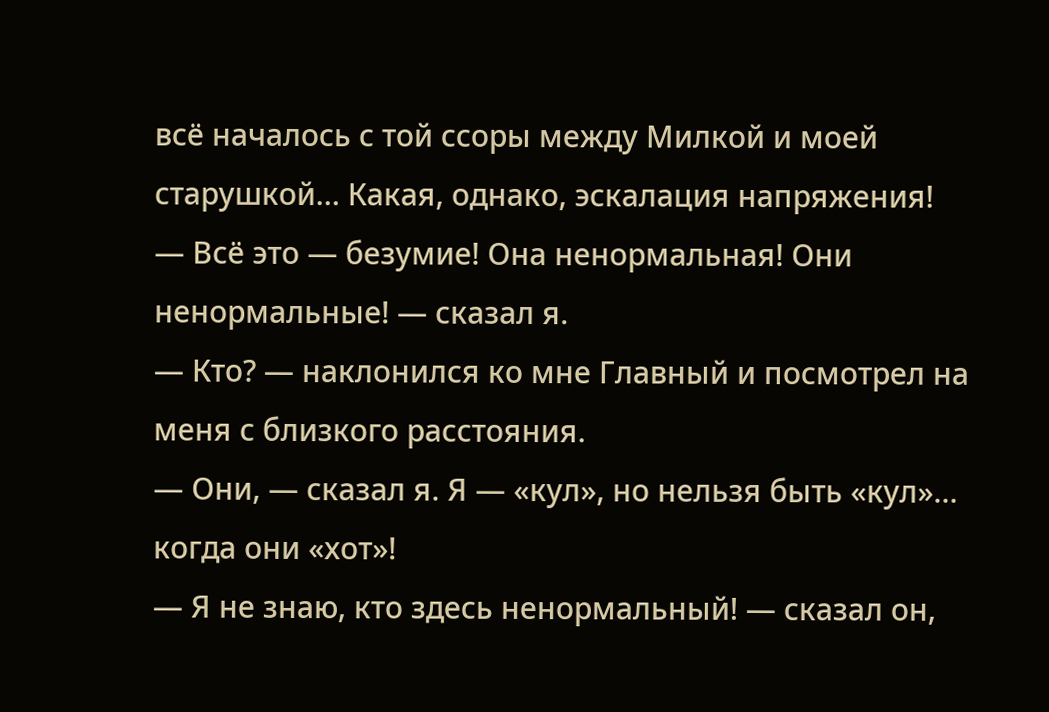всё началось с той ссоры между Милкой и моей старушкой… Какая, однако, эскалация напряжения!
— Всё это — безумие! Она ненормальная! Они ненормальные! — сказал я.
— Кто? — наклонился ко мне Главный и посмотрел на меня с близкого расстояния.
— Они, — сказал я. Я — «кул», но нельзя быть «кул»… когда они «хот»!
— Я не знаю, кто здесь ненормальный! — сказал он,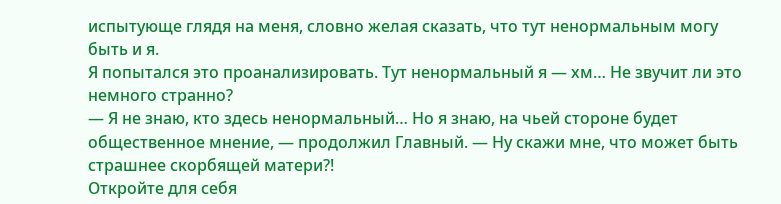испытующе глядя на меня, словно желая сказать, что тут ненормальным могу быть и я.
Я попытался это проанализировать. Тут ненормальный я — хм… Не звучит ли это немного странно?
— Я не знаю, кто здесь ненормальный… Но я знаю, на чьей стороне будет общественное мнение, — продолжил Главный. — Ну скажи мне, что может быть страшнее скорбящей матери?!
Откройте для себя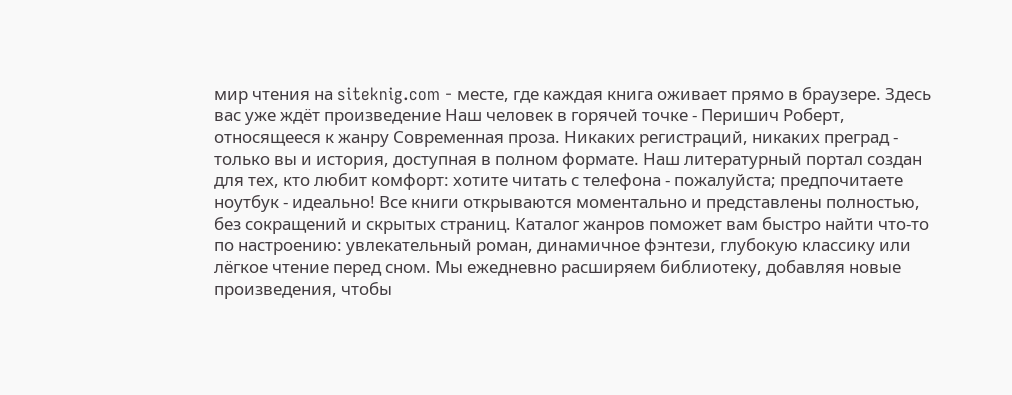мир чтения на siteknig.com - месте, где каждая книга оживает прямо в браузере. Здесь вас уже ждёт произведение Наш человек в горячей точке - Перишич Роберт, относящееся к жанру Современная проза. Никаких регистраций, никаких преград - только вы и история, доступная в полном формате. Наш литературный портал создан для тех, кто любит комфорт: хотите читать с телефона - пожалуйста; предпочитаете ноутбук - идеально! Все книги открываются моментально и представлены полностью, без сокращений и скрытых страниц. Каталог жанров поможет вам быстро найти что-то по настроению: увлекательный роман, динамичное фэнтези, глубокую классику или лёгкое чтение перед сном. Мы ежедневно расширяем библиотеку, добавляя новые произведения, чтобы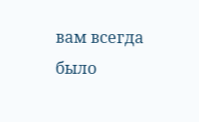вам всегда было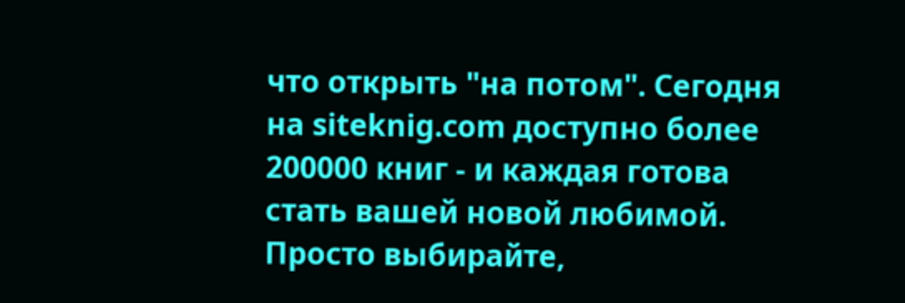что открыть "на потом". Сегодня на siteknig.com доступно более 200000 книг - и каждая готова стать вашей новой любимой. Просто выбирайте,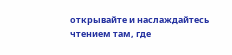открывайте и наслаждайтесь чтением там, где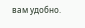вам удобно.